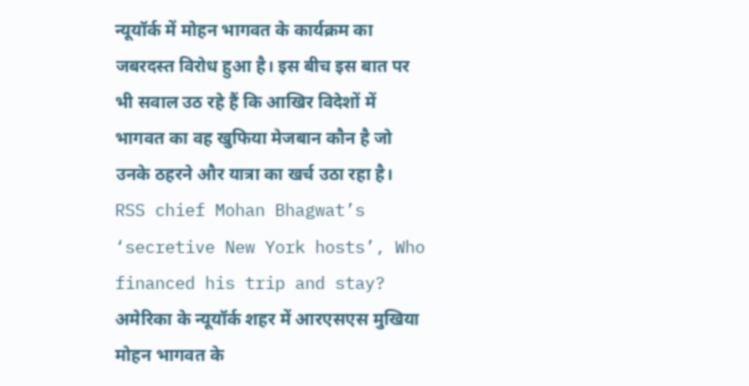न्यूयॉर्क में मोहन भागवत के कार्यक्रम का जबरदस्त विरोध हुआ है। इस बीच इस बात पर भी सवाल उठ रहे हैं कि आखिर विदेशों में भागवत का वह खुफिया मेजबान कौन है जो उनके ठहरने और यात्रा का खर्च उठा रहा है।
RSS chief Mohan Bhagwat’s ‘secretive New York hosts’, Who financed his trip and stay?
अमेरिका के न्यूयॉर्क शहर में आरएसएस मुखिया मोहन भागवत के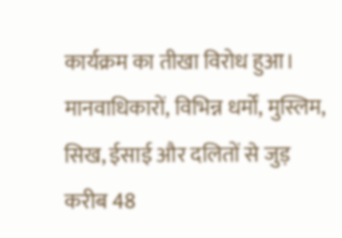कार्यक्रम का तीखा विरोध हुआ। मानवाधिकारों, विभिन्न धर्मों, मुस्लिम, सिख, ईसाई और दलितों से जुड़ करीब 48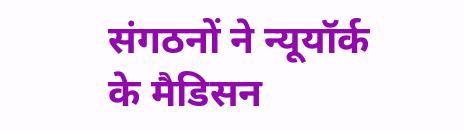संगठनों ने न्यूयॉर्क के मैडिसन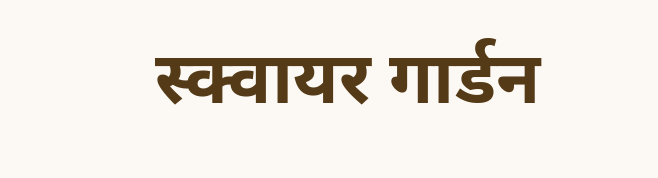स्क्वायर गार्डन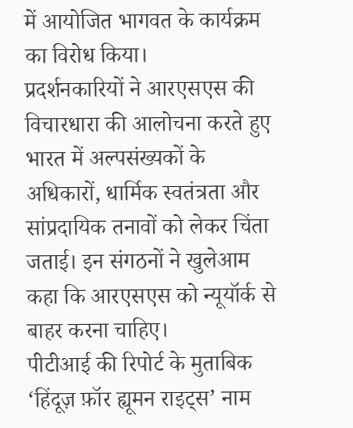में आयोजित भागवत के कार्यक्रम का विरोध किया।
प्रदर्शनकारियों ने आरएसएस की विचारधारा की आलोचना करते हुए भारत में अल्पसंख्यकों के अधिकारों, धार्मिक स्वतंत्रता और सांप्रदायिक तनावों को लेकर चिंता जताई। इन संगठनों ने खुलेआम कहा कि आरएसएस को न्यूयॉर्क से बाहर करना चाहिए।
पीटीआई की रिपोर्ट के मुताबिक ‘हिंदूज़ फ़ॉर ह्यूमन राइट्स’ नाम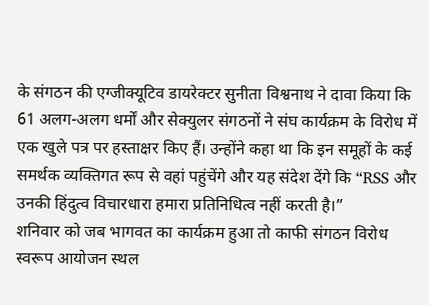के संगठन की एग्जीक्यूटिव डायरेक्टर सुनीता विश्वनाथ ने दावा किया कि 61 अलग-अलग धर्मों और सेक्युलर संगठनों ने संघ कार्यक्रम के विरोध में एक खुले पत्र पर हस्ताक्षर किए हैं। उन्होंने कहा था कि इन समूहों के कई समर्थक व्यक्तिगत रूप से वहां पहुंचेंगे और यह संदेश देंगे कि “RSS और उनकी हिंदुत्व विचारधारा हमारा प्रतिनिधित्व नहीं करती है।”
शनिवार को जब भागवत का कार्यक्रम हुआ तो काफी संगठन विरोध स्वरूप आयोजन स्थल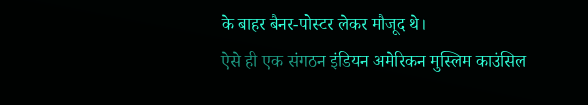के बाहर बैनर-पोस्टर लेकर मौजूद थे।
ऐसे ही एक संगठन इंडियन अमेरिकन मुस्लिम काउंसिल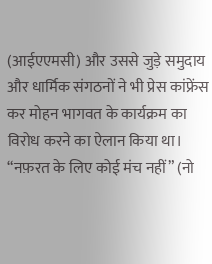(आईएएमसी) और उससे जुड़े समुदाय और धार्मिक संगठनों ने भी प्रेस कांफ्रेंस कर मोहन भागवत के कार्यक्रम का विरोध करने का ऐलान किया था।
“नफ़रत के लिए कोई मंच नहीं” (नो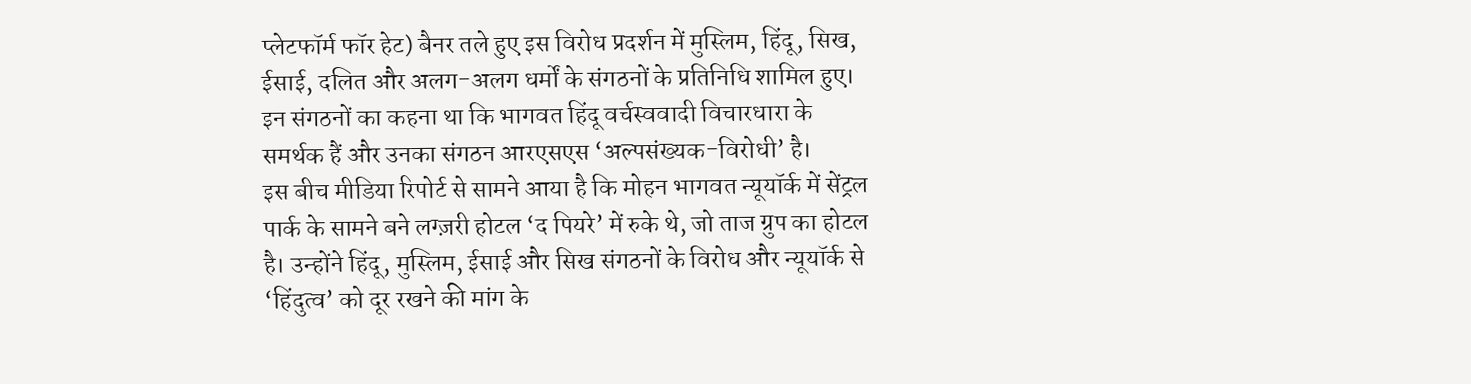प्लेटफॉर्म फॉर हेट) बैनर तले हुए इस विरोध प्रदर्शन में मुस्लिम, हिंदू, सिख, ईसाई, दलित और अलग-अलग धर्मों के संगठनों के प्रतिनिधि शामिल हुए। इन संगठनों का कहना था कि भागवत हिंदू वर्चस्ववादी विचारधारा के समर्थक हैं और उनका संगठन आरएसएस ‘अल्पसंख्यक-विरोधी’ है।
इस बीच मीडिया रिपोर्ट से सामने आया है कि मोहन भागवत न्यूयॉर्क में सेंट्रल पार्क के सामने बने लग्ज़री होटल ‘द पियरे’ में रुके थे, जो ताज ग्रुप का होटल है। उन्होंने हिंदू, मुस्लिम, ईसाई और सिख संगठनों के विरोध और न्यूयॉर्क से ‘हिंदुत्व’ को दूर रखने की मांग के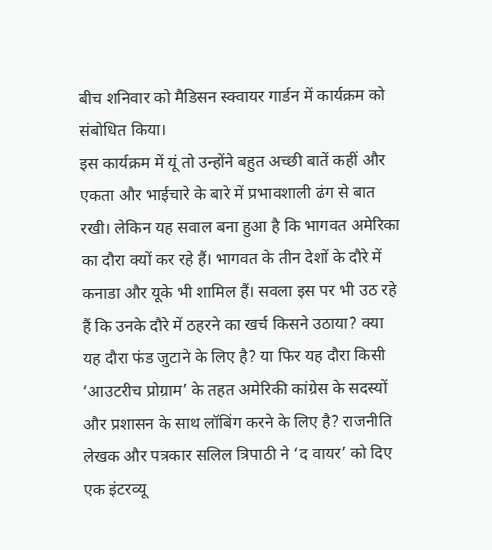बीच शनिवार को मैडिसन स्क्वायर गार्डन में कार्यक्रम को संबोधित किया।
इस कार्यक्रम में यूं तो उन्होंने बहुत अच्छी बातें कहीं और एकता और भाईचारे के बारे में प्रभावशाली ढंग से बात रखी। लेकिन यह सवाल बना हुआ है कि भागवत अमेरिका का दौरा क्यों कर रहे हैं। भागवत के तीन देशों के दौरे में कनाडा और यूके भी शामिल हैं। सवला इस पर भी उठ रहे हैं कि उनके दौरे में ठहरने का खर्च किसने उठाया? क्या यह दौरा फंड जुटाने के लिए है? या फिर यह दौरा किसी ‘आउटरीच प्रोग्राम’ के तहत अमेरिकी कांग्रेस के सदस्यों और प्रशासन के साथ लॉबिंग करने के लिए है? राजनीति
लेखक और पत्रकार सलिल त्रिपाठी ने ‘द वायर’ को दिए एक इंटरव्यू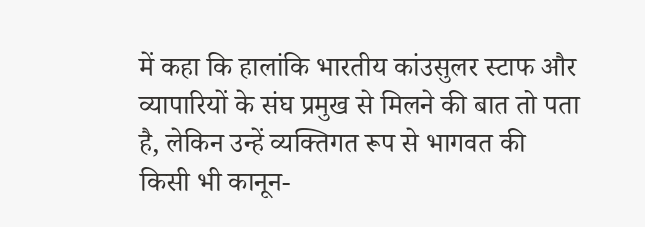में कहा कि हालांकि भारतीय कांउसुलर स्टाफ और व्यापारियों के संघ प्रमुख से मिलने की बात तो पता है, लेकिन उन्हें व्यक्तिगत रूप से भागवत की किसी भी कानून-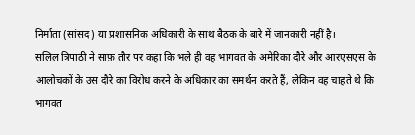निर्माता (सांसद) या प्रशासनिक अधिकारी के साथ बैठक के बारे में जानकारी नहीं है।
सलिल त्रिपाठी ने साफ़ तौर पर कहा कि भले ही वह भागवत के अमेरिका दौरे और आरएसएस के आलोचकों के उस दौरे का विरोध करने के अधिकार का समर्थन करते हैं, लेकिन वह चाहते थे कि भागवत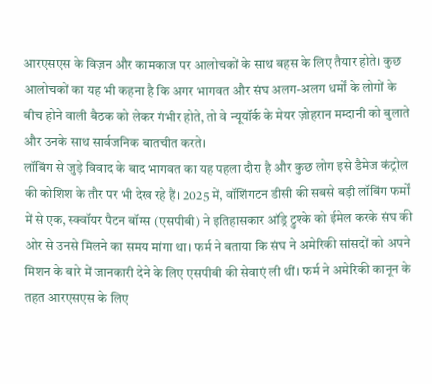आरएसएस के विज़न और कामकाज पर आलोचकों के साथ बहस के लिए तैयार होते। कुछ आलोचकों का यह भी कहना है कि अगर भागवत और संघ अलग-अलग धर्मों के लोगों के बीच होने वाली बैठक को लेकर गंभीर होते, तो वे न्यूयॉर्क के मेयर ज़ोहरान मम्दानी को बुलाते और उनके साथ सार्वजनिक बातचीत करते।
लॉबिंग से जुड़े विवाद के बाद भागवत का यह पहला दौरा है और कुछ लोग इसे डैमेज कंट्रोल की कोशिश के तौर पर भी देख रहे हैं। 2025 में, वॉशिंगटन डीसी की सबसे बड़ी लॉबिंग फर्मों में से एक, स्क्वॉयर पैटन बॉग्स (एसपीबी) ने इतिहासकार ऑड्रे ट्रुश्के को ईमेल करके संघ की ओर से उनसे मिलने का समय मांगा था। फर्म ने बताया कि संघ ने अमेरिकी सांसदों को अपने मिशन के बारे में जानकारी देने के लिए एसपीबी की सेवाएं ली थीं। फर्म ने अमेरिकी कानून के तहत आरएसएस के लिए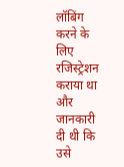लॉबिंग करने के लिए रजिस्ट्रेशन कराया था और जानकारी दी थी कि उसे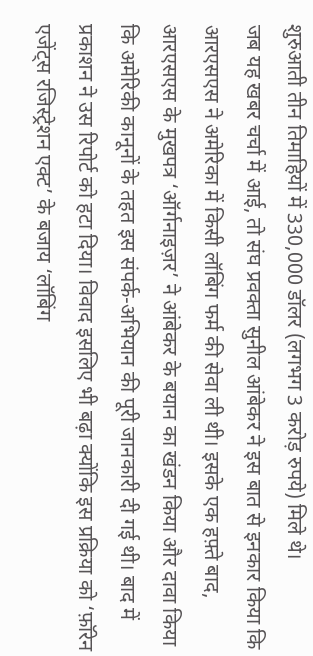शुरुआती तीन तिमाहियों में 330,000 डॉलर (लगभग 3 करोड़ रुपये) मिले थे।
जब यह खबर चर्चा में आई, तो संघ प्रवक्ता सुनील आंबेकर ने इस बात से इनकार किया कि आरएसएस ने अमेरिका में किसी लॉबिंग फर्म की सेवा ली थी। इसके एक हफ़्ते बाद, आरएसएस के मुखपत्र ‘ऑर्गनाइज़र’ ने आंबेकर के बयान का खंडन किया और दावा किया कि अमेरिकी कानूनों के तहत इस संपर्क-अभियान की पूरी जानकारी दी गई थी। बाद में प्रकाशन ने उस रिपोर्ट को हटा दिया। विवाद इसलिए भी बढ़ा क्योंकि इस प्रक्रिया को ‘फ़ॉरेन एजेंट्स रजिस्ट्रेशन एक्ट’ के बजाय ‘लॉबिंग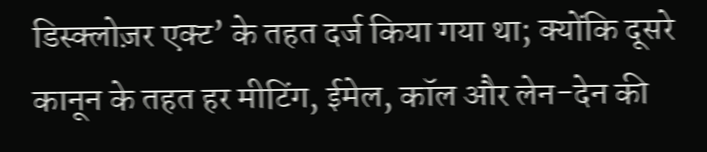डिस्क्लोज़र एक्ट’ के तहत दर्ज किया गया था; क्योंकि दूसरे कानून के तहत हर मीटिंग, ईमेल, कॉल और लेन-देन की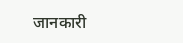जानकारी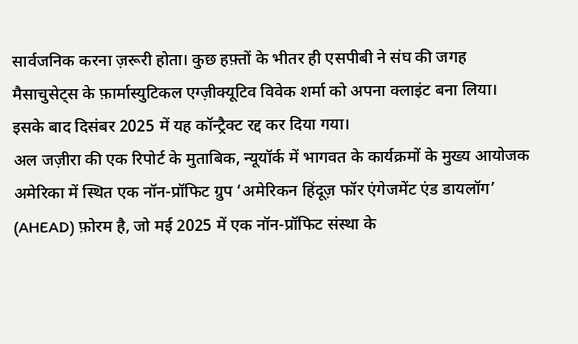सार्वजनिक करना ज़रूरी होता। कुछ हफ़्तों के भीतर ही एसपीबी ने संघ की जगह मैसाचुसेट्स के फ़ार्मास्युटिकल एग्ज़ीक्यूटिव विवेक शर्मा को अपना क्लाइंट बना लिया। इसके बाद दिसंबर 2025 में यह कॉन्ट्रैक्ट रद्द कर दिया गया।
अल जज़ीरा की एक रिपोर्ट के मुताबिक, न्यूयॉर्क में भागवत के कार्यक्रमों के मुख्य आयोजक अमेरिका में स्थित एक नॉन-प्रॉफिट ग्रुप ‘अमेरिकन हिंदूज़ फॉर एंगेजमेंट एंड डायलॉग’ (AHEAD) फ़ोरम है, जो मई 2025 में एक नॉन-प्रॉफिट संस्था के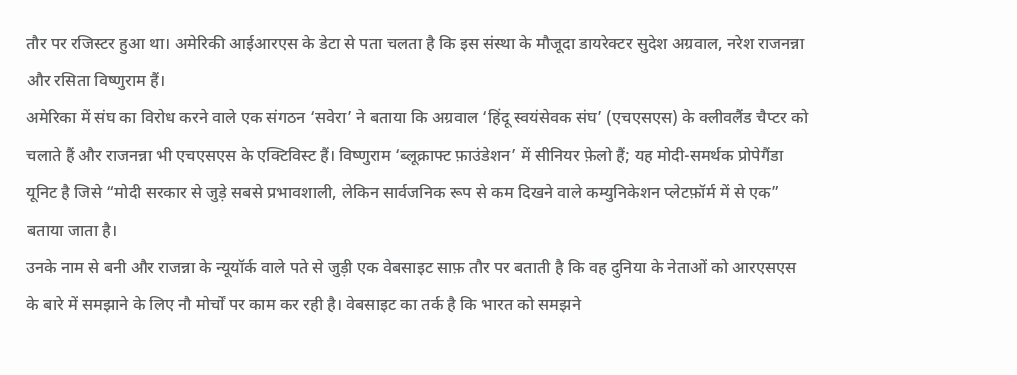तौर पर रजिस्टर हुआ था। अमेरिकी आईआरएस के डेटा से पता चलता है कि इस संस्था के मौजूदा डायरेक्टर सुदेश अग्रवाल, नरेश राजनन्ना और रसिता विष्णुराम हैं।
अमेरिका में संघ का विरोध करने वाले एक संगठन ‘सवेरा’ ने बताया कि अग्रवाल ‘हिंदू स्वयंसेवक संघ’ (एचएसएस) के क्लीवलैंड चैप्टर को चलाते हैं और राजनन्ना भी एचएसएस के एक्टिविस्ट हैं। विष्णुराम ‘ब्लूक्राफ्ट फ़ाउंडेशन’ में सीनियर फ़ेलो हैं; यह मोदी-समर्थक प्रोपेगैंडा यूनिट है जिसे “मोदी सरकार से जुड़े सबसे प्रभावशाली, लेकिन सार्वजनिक रूप से कम दिखने वाले कम्युनिकेशन प्लेटफ़ॉर्म में से एक” बताया जाता है।
उनके नाम से बनी और राजन्ना के न्यूयॉर्क वाले पते से जुड़ी एक वेबसाइट साफ़ तौर पर बताती है कि वह दुनिया के नेताओं को आरएसएस के बारे में समझाने के लिए नौ मोर्चों पर काम कर रही है। वेबसाइट का तर्क है कि भारत को समझने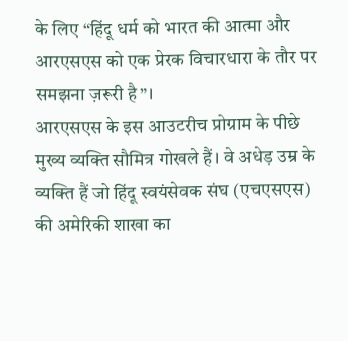के लिए “हिंदू धर्म को भारत की आत्मा और आरएसएस को एक प्रेरक विचारधारा के तौर पर समझना ज़रूरी है”।
आरएसएस के इस आउटरीच प्रोग्राम के पीछे मुख्य व्यक्ति सौमित्र गोखले हैं। वे अधेड़ उम्र के व्यक्ति हैं जो हिंदू स्वयंसेवक संघ (एचएसएस) की अमेरिकी शाखा का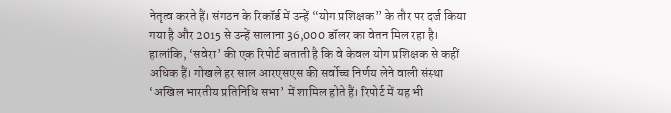नेतृत्व करते हैं। संगठन के रिकॉर्ड में उन्हें “योग प्रशिक्षक” के तौर पर दर्ज किया गया है और 2015 से उन्हें सालाना 36,000 डॉलर का वेतन मिल रहा है। हालांकि, ‘सवेरा’ की एक रिपोर्ट बताती है कि वे केवल योग प्रशिक्षक से कहीं अधिक हैं। गोखले हर साल आरएसएस की सर्वोच्च निर्णय लेने वाली संस्था ‘अखिल भारतीय प्रतिनिधि सभा’ में शामिल होते हैं। रिपोर्ट में यह भी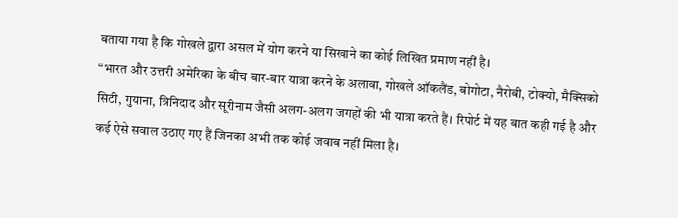बताया गया है कि गोखले द्वारा असल में योग करने या सिखाने का कोई लिखित प्रमाण नहीं है।
“भारत और उत्तरी अमेरिका के बीच बार-बार यात्रा करने के अलावा, गोखले ऑकलैंड, बोगोटा, नैरोबी, टोक्यो, मैक्सिको सिटी, गुयाना, त्रिनिदाद और सूरीनाम जैसी अलग-अलग जगहों की भी यात्रा करते हैं। रिपोर्ट में यह बात कही गई है और कई ऐसे सवाल उठाए गए हैं जिनका अभी तक कोई जवाब नहीं मिला है।